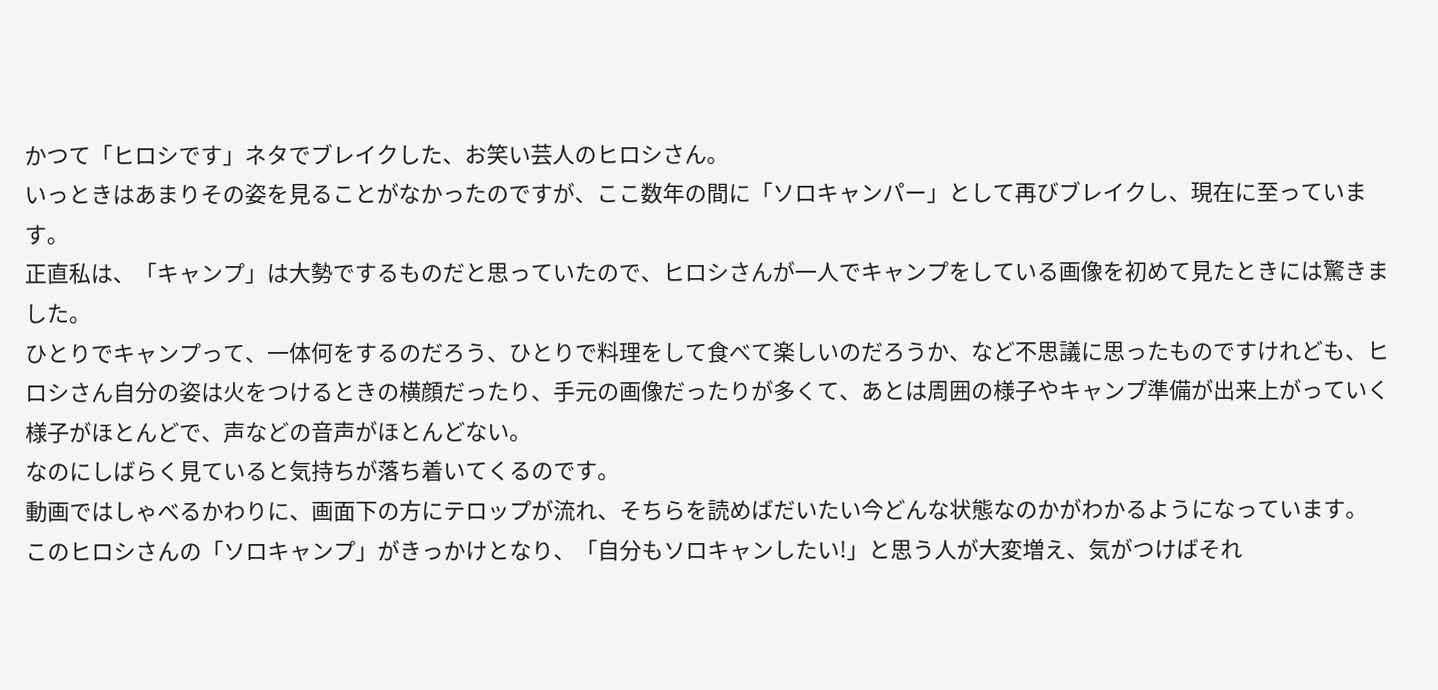かつて「ヒロシです」ネタでブレイクした、お笑い芸人のヒロシさん。
いっときはあまりその姿を見ることがなかったのですが、ここ数年の間に「ソロキャンパー」として再びブレイクし、現在に至っています。
正直私は、「キャンプ」は大勢でするものだと思っていたので、ヒロシさんが一人でキャンプをしている画像を初めて見たときには驚きました。
ひとりでキャンプって、一体何をするのだろう、ひとりで料理をして食べて楽しいのだろうか、など不思議に思ったものですけれども、ヒロシさん自分の姿は火をつけるときの横顔だったり、手元の画像だったりが多くて、あとは周囲の様子やキャンプ準備が出来上がっていく様子がほとんどで、声などの音声がほとんどない。
なのにしばらく見ていると気持ちが落ち着いてくるのです。
動画ではしゃべるかわりに、画面下の方にテロップが流れ、そちらを読めばだいたい今どんな状態なのかがわかるようになっています。
このヒロシさんの「ソロキャンプ」がきっかけとなり、「自分もソロキャンしたい!」と思う人が大変増え、気がつけばそれ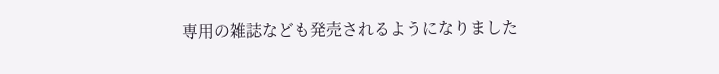専用の雑誌なども発売されるようになりました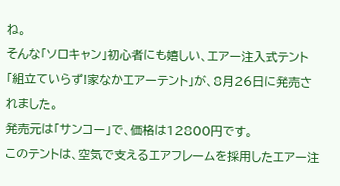ね。
そんな「ソロキャン」初心者にも嬉しい、エアー注入式テント「組立ていらず!家なかエアーテント」が、8月26日に発売されました。
発売元は「サンコー」で、価格は12800円です。
このテントは、空気で支えるエアフレームを採用したエアー注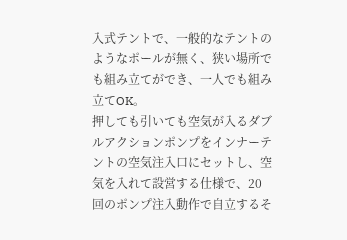入式テントで、一般的なテントのようなポールが無く、狭い場所でも組み立てができ、一人でも組み立てOK。
押しても引いても空気が入るダブルアクションポンプをインナーテントの空気注入口にセットし、空気を入れて設営する仕様で、20回のポンプ注入動作で自立するそ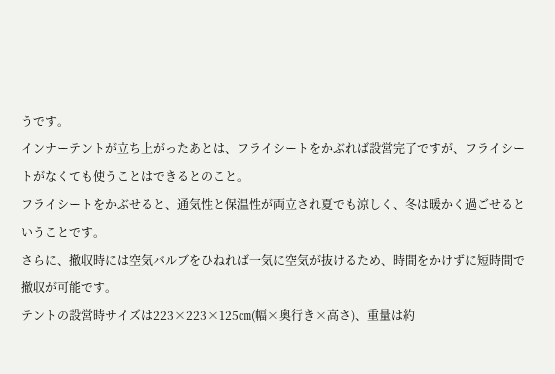うです。
インナーテントが立ち上がったあとは、フライシートをかぶれば設営完了ですが、フライシートがなくても使うことはできるとのこと。
フライシートをかぶせると、通気性と保温性が両立され夏でも涼しく、冬は暖かく過ごせるということです。
さらに、撤収時には空気バルブをひねれば一気に空気が抜けるため、時間をかけずに短時間で撤収が可能です。
テントの設営時サイズは223×223×125㎝(幅×奥行き×高さ)、重量は約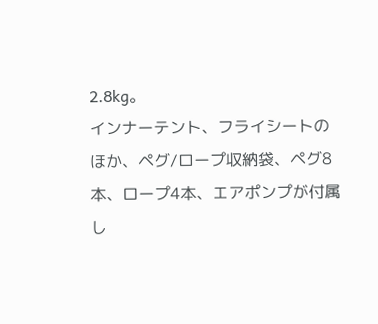2.8kg。
インナーテント、フライシートのほか、ペグ/ロープ収納袋、ペグ8本、ロープ4本、エアポンプが付属し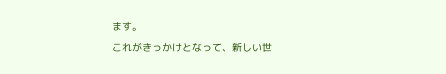ます。
これがきっかけとなって、新しい世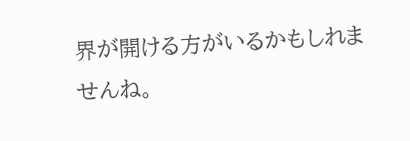界が開ける方がいるかもしれませんね。